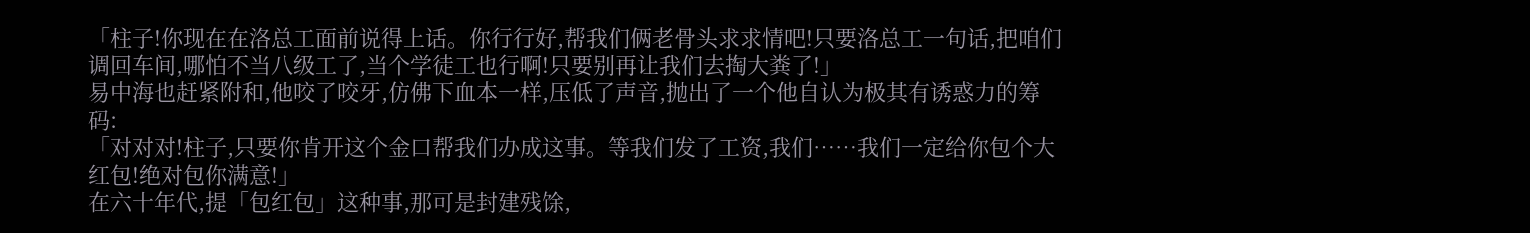「柱子!你现在在洛总工面前说得上话。你行行好,帮我们俩老骨头求求情吧!只要洛总工一句话,把咱们调回车间,哪怕不当八级工了,当个学徒工也行啊!只要别再让我们去掏大粪了!」
易中海也赶紧附和,他咬了咬牙,仿佛下血本一样,压低了声音,抛出了一个他自认为极其有诱惑力的筹码:
「对对对!柱子,只要你肯开这个金口帮我们办成这事。等我们发了工资,我们……我们一定给你包个大红包!绝对包你满意!」
在六十年代,提「包红包」这种事,那可是封建残馀,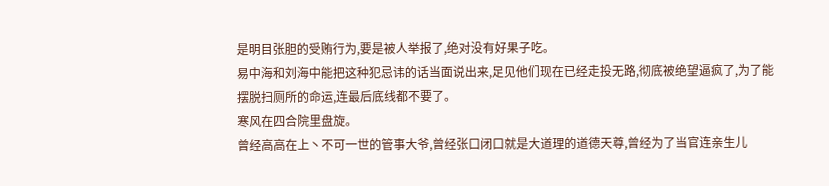是明目张胆的受贿行为,要是被人举报了,绝对没有好果子吃。
易中海和刘海中能把这种犯忌讳的话当面说出来,足见他们现在已经走投无路,彻底被绝望逼疯了,为了能摆脱扫厕所的命运,连最后底线都不要了。
寒风在四合院里盘旋。
曾经高高在上丶不可一世的管事大爷,曾经张口闭口就是大道理的道德天尊,曾经为了当官连亲生儿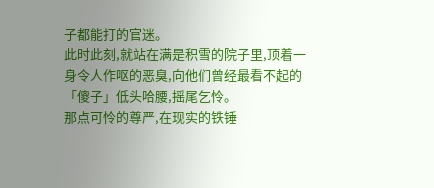子都能打的官迷。
此时此刻,就站在满是积雪的院子里,顶着一身令人作呕的恶臭,向他们曾经最看不起的「傻子」低头哈腰,摇尾乞怜。
那点可怜的尊严,在现实的铁锤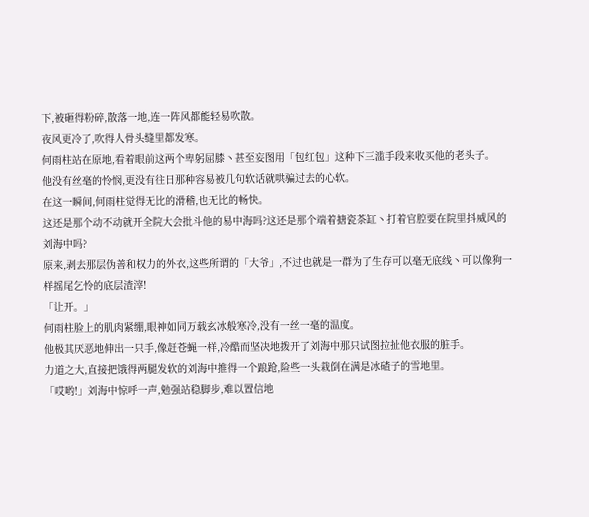下,被砸得粉碎,散落一地,连一阵风都能轻易吹散。
夜风更冷了,吹得人骨头缝里都发寒。
何雨柱站在原地,看着眼前这两个卑躬屈膝丶甚至妄图用「包红包」这种下三滥手段来收买他的老头子。
他没有丝毫的怜悯,更没有往日那种容易被几句软话就哄骗过去的心软。
在这一瞬间,何雨柱觉得无比的滑稽,也无比的畅快。
这还是那个动不动就开全院大会批斗他的易中海吗?这还是那个端着搪瓷茶缸丶打着官腔要在院里抖威风的刘海中吗?
原来,剥去那层伪善和权力的外衣,这些所谓的「大爷」,不过也就是一群为了生存可以毫无底线丶可以像狗一样摇尾乞怜的底层渣滓!
「让开。」
何雨柱脸上的肌肉紧绷,眼神如同万载玄冰般寒冷,没有一丝一毫的温度。
他极其厌恶地伸出一只手,像赶苍蝇一样,冷酷而坚决地拨开了刘海中那只试图拉扯他衣服的脏手。
力道之大,直接把饿得两腿发软的刘海中推得一个踉跄,险些一头栽倒在满是冰碴子的雪地里。
「哎哟!」刘海中惊呼一声,勉强站稳脚步,难以置信地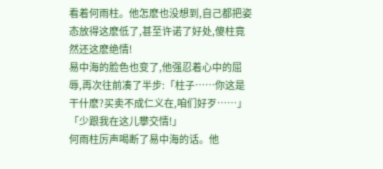看着何雨柱。他怎麽也没想到,自己都把姿态放得这麽低了,甚至许诺了好处,傻柱竟然还这麽绝情!
易中海的脸色也变了,他强忍着心中的屈辱,再次往前凑了半步:「柱子……你这是干什麽?买卖不成仁义在,咱们好歹……」
「少跟我在这儿攀交情!」
何雨柱厉声喝断了易中海的话。他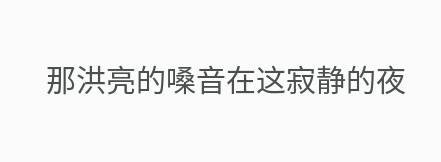那洪亮的嗓音在这寂静的夜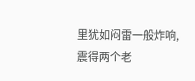里犹如闷雷一般炸响,震得两个老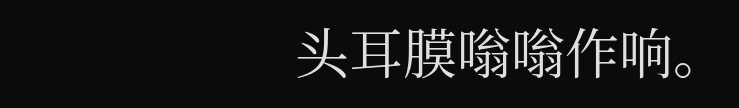头耳膜嗡嗡作响。